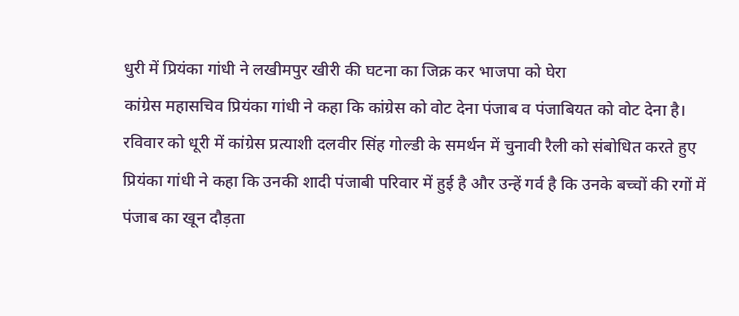धुरी में प्रियंका गांधी ने लखीमपुर खीरी की घटना का जिक्र कर भाजपा को घेरा
कांग्रेस महासचिव प्रियंका गांधी ने कहा कि कांग्रेस को वोट देना पंजाब व पंजाबियत को वोट देना है। रविवार को धूरी में कांग्रेस प्रत्याशी दलवीर सिंह गोल्डी के समर्थन में चुनावी रैली को संबोधित करते हुए प्रियंका गांधी ने कहा कि उनकी शादी पंजाबी परिवार में हुई है और उन्हें गर्व है कि उनके बच्चों की रगों में पंजाब का खून दौड़ता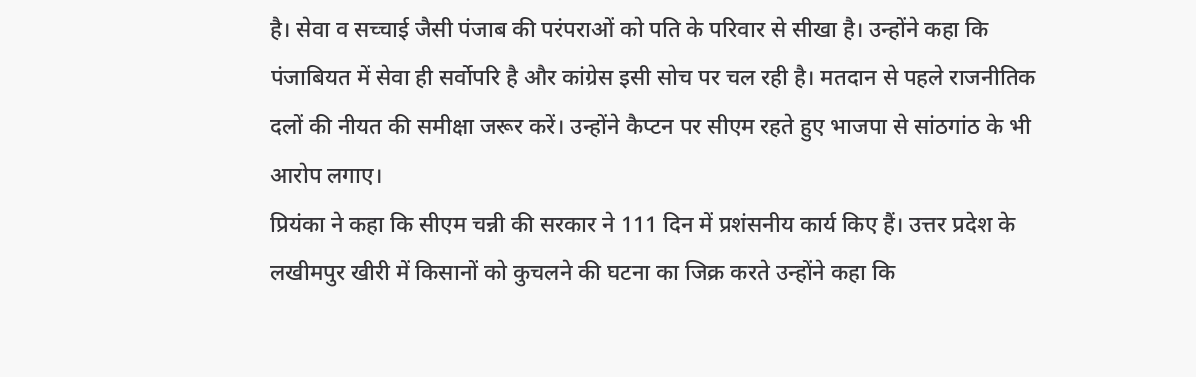है। सेवा व सच्चाई जैसी पंजाब की परंपराओं को पति के परिवार से सीखा है। उन्होंने कहा कि पंजाबियत में सेवा ही सर्वोपरि है और कांग्रेस इसी सोच पर चल रही है। मतदान से पहले राजनीतिक दलों की नीयत की समीक्षा जरूर करें। उन्होंने कैप्टन पर सीएम रहते हुए भाजपा से सांठगांठ के भी आरोप लगाए।
प्रियंका ने कहा कि सीएम चन्नी की सरकार ने 111 दिन में प्रशंसनीय कार्य किए हैं। उत्तर प्रदेश के लखीमपुर खीरी में किसानों को कुचलने की घटना का जिक्र करते उन्होंने कहा कि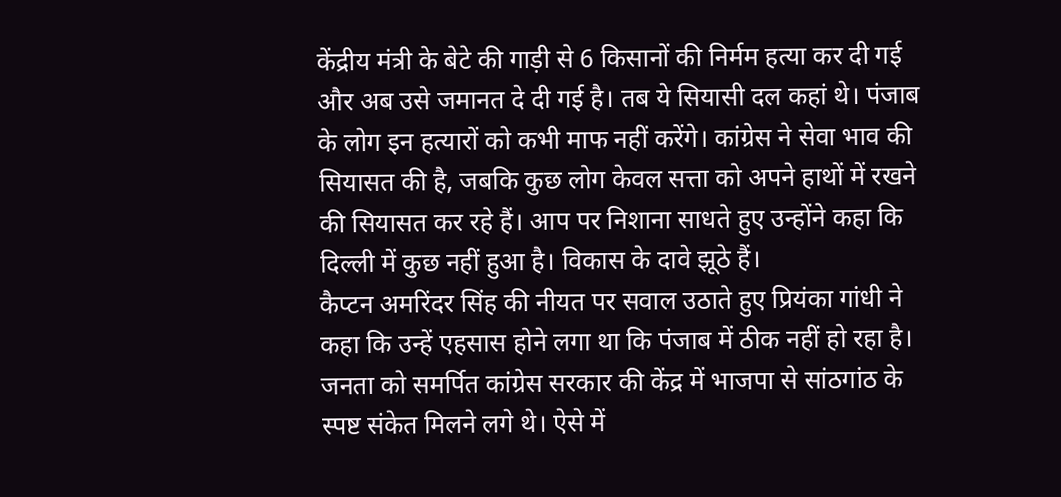केंद्रीय मंत्री के बेटे की गाड़ी से 6 किसानों की निर्मम हत्या कर दी गई और अब उसे जमानत दे दी गई है। तब ये सियासी दल कहां थे। पंजाब के लोग इन हत्यारों को कभी माफ नहीं करेंगे। कांग्रेस ने सेवा भाव की सियासत की है, जबकि कुछ लोग केवल सत्ता को अपने हाथों में रखने की सियासत कर रहे हैं। आप पर निशाना साधते हुए उन्होंने कहा कि दिल्ली में कुछ नहीं हुआ है। विकास के दावे झूठे हैं।
कैप्टन अमरिंदर सिंह की नीयत पर सवाल उठाते हुए प्रियंका गांधी ने कहा कि उन्हें एहसास होने लगा था कि पंजाब में ठीक नहीं हो रहा है। जनता को समर्पित कांग्रेस सरकार की केंद्र में भाजपा से सांठगांठ के स्पष्ट संकेत मिलने लगे थे। ऐसे में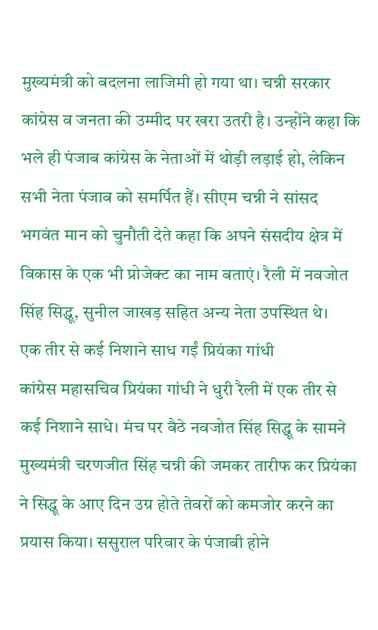मुख्यमंत्री को बदलना लाजिमी हो गया था। चन्नी सरकार कांग्रेस व जनता की उम्मीद पर खरा उतरी है। उन्होंने कहा कि भले ही पंजाब कांग्रेस के नेताओं में थोड़ी लड़ाई हो, लेकिन सभी नेता पंजाब को समर्पित हैं। सीएम चन्नी ने सांसद भगवंत मान को चुनौती देते कहा कि अपने संसदीय क्षेत्र में विकास के एक भी प्रोजेक्ट का नाम बताएं। रैली में नवजोत सिंह सिद्धू, सुनील जाखड़ सहित अन्य नेता उपस्थित थे।
एक तीर से कई निशाने साध गईं प्रियंका गांधी
कांग्रेस महासचिव प्रियंका गांधी ने धुरी रैली में एक तीर से कई निशाने साधे। मंच पर बैठे नवजोत सिंह सिद्धू के सामने मुख्यमंत्री चरणजीत सिंह चन्नी की जमकर तारीफ कर प्रियंका ने सिद्धू के आए दिन उग्र होते तेवरों को कमजोर करने का प्रयास किया। ससुराल परिवार के पंजाबी होने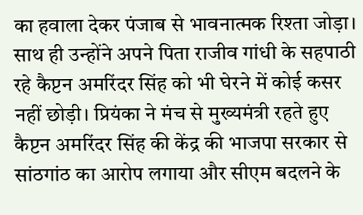का हवाला देकर पंजाब से भावनात्मक रिश्ता जोड़ा। साथ ही उन्होंने अपने पिता राजीव गांधी के सहपाठी रहे कैप्टन अमरिंदर सिंह को भी घेरने में कोई कसर नहीं छोड़ी। प्रियंका ने मंच से मुख्यमंत्री रहते हुए कैप्टन अमरिंदर सिंह की केंद्र की भाजपा सरकार से सांठगांठ का आरोप लगाया और सीएम बदलने के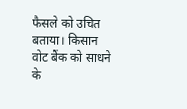फैसले को उचित बताया। किसान वोट बैंक को साधने के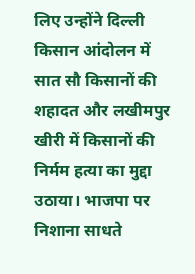लिए उन्होंने दिल्ली किसान आंदोलन में सात सौ किसानों की शहादत और लखीमपुर खीरी में किसानों की निर्मम हत्या का मुद्दा उठाया। भाजपा पर निशाना साधते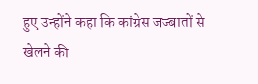हुए उन्होंने कहा कि कांग्रेस जज्बातों से खेलने की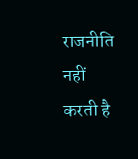राजनीति नहीं करती है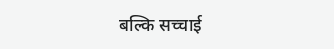बल्कि सच्चाई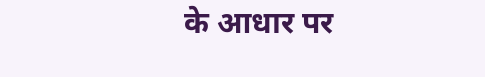के आधार पर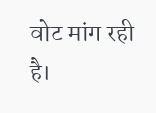वोट मांग रही है।